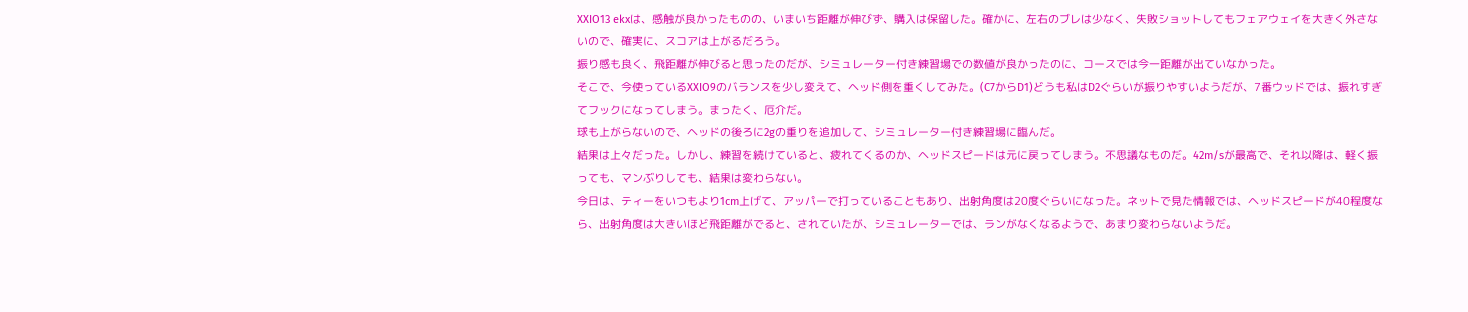XXIO13 ekxは、感触が良かったものの、いまいち距離が伸びず、購入は保留した。確かに、左右のブレは少なく、失敗ショットしてもフェアウェイを大きく外さないので、確実に、スコアは上がるだろう。
振り感も良く、飛距離が伸びると思ったのだが、シミュレーター付き練習場での数値が良かったのに、コースでは今一距離が出ていなかった。
そこで、今使っているXXIO9のバランスを少し変えて、ヘッド側を重くしてみた。(C7からD1)どうも私はD2ぐらいが振りやすいようだが、7番ウッドでは、振れすぎてフックになってしまう。まったく、厄介だ。
球も上がらないので、ヘッドの後ろに2gの重りを追加して、シミュレーター付き練習場に臨んだ。
結果は上々だった。しかし、練習を続けていると、疲れてくるのか、ヘッドスピードは元に戻ってしまう。不思議なものだ。42m/sが最高で、それ以降は、軽く振っても、マンぶりしても、結果は変わらない。
今日は、ティーをいつもより1cm上げて、アッパーで打っていることもあり、出射角度は20度ぐらいになった。ネットで見た情報では、ヘッドスピードが40程度なら、出射角度は大きいほど飛距離がでると、されていたが、シミュレーターでは、ランがなくなるようで、あまり変わらないようだ。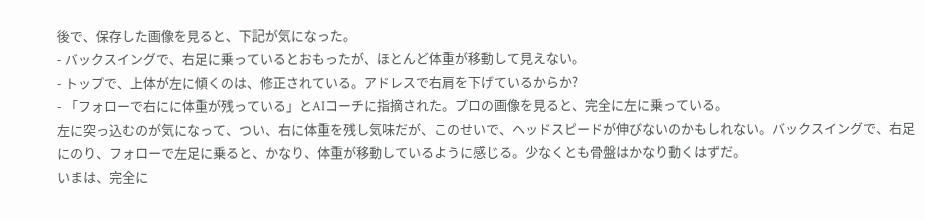後で、保存した画像を見ると、下記が気になった。
- バックスイングで、右足に乗っているとおもったが、ほとんど体重が移動して見えない。
- トップで、上体が左に傾くのは、修正されている。アドレスで右肩を下げているからか?
- 「フォローで右にに体重が残っている」とAIコーチに指摘された。プロの画像を見ると、完全に左に乗っている。
左に突っ込むのが気になって、つい、右に体重を残し気味だが、このせいで、ヘッドスピードが伸びないのかもしれない。バックスイングで、右足にのり、フォローで左足に乗ると、かなり、体重が移動しているように感じる。少なくとも骨盤はかなり動くはずだ。
いまは、完全に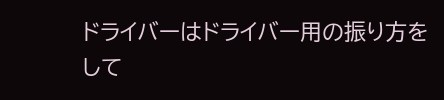ドライバーはドライバー用の振り方をして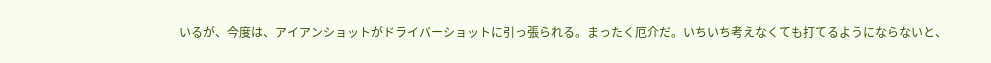いるが、今度は、アイアンショットがドライバーショットに引っ張られる。まったく厄介だ。いちいち考えなくても打てるようにならないと、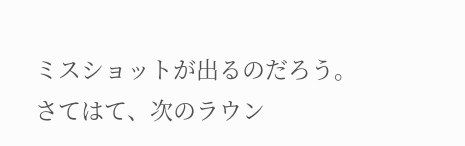ミスショットが出るのだろう。
さてはて、次のラウン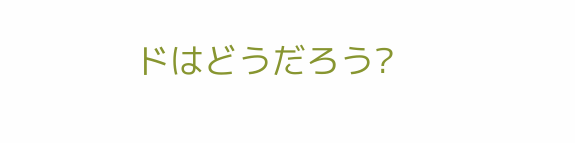ドはどうだろう?